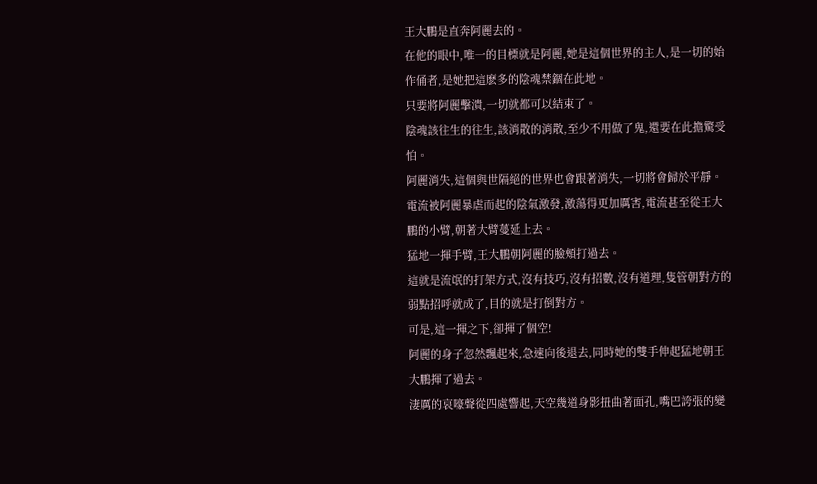王大鵬是直奔阿麗去的。
在他的眼中,唯一的目標就是阿麗,她是這個世界的主人,是一切的始作俑者,是她把這麽多的陰魂禁錮在此地。
只要將阿麗擊潰,一切就都可以結束了。
陰魂該往生的往生,該消散的消散,至少不用做了鬼,還要在此擔驚受怕。
阿麗消失,這個與世隔絕的世界也會跟著消失,一切將會歸於平靜。
電流被阿麗暴虐而起的陰氣激發,激蕩得更加厲害,電流甚至從王大鵬的小臂,朝著大臂蔓延上去。
猛地一揮手臂,王大鵬朝阿麗的臉頰打過去。
這就是流氓的打架方式,沒有技巧,沒有招數,沒有道理,隻管朝對方的弱點招呼就成了,目的就是打倒對方。
可是,這一揮之下,卻揮了個空!
阿麗的身子忽然飄起來,急速向後退去,同時她的雙手伸起猛地朝王大鵬揮了過去。
淒厲的哀嚎聲從四處響起,天空幾道身影扭曲著面孔,嘴巴誇張的變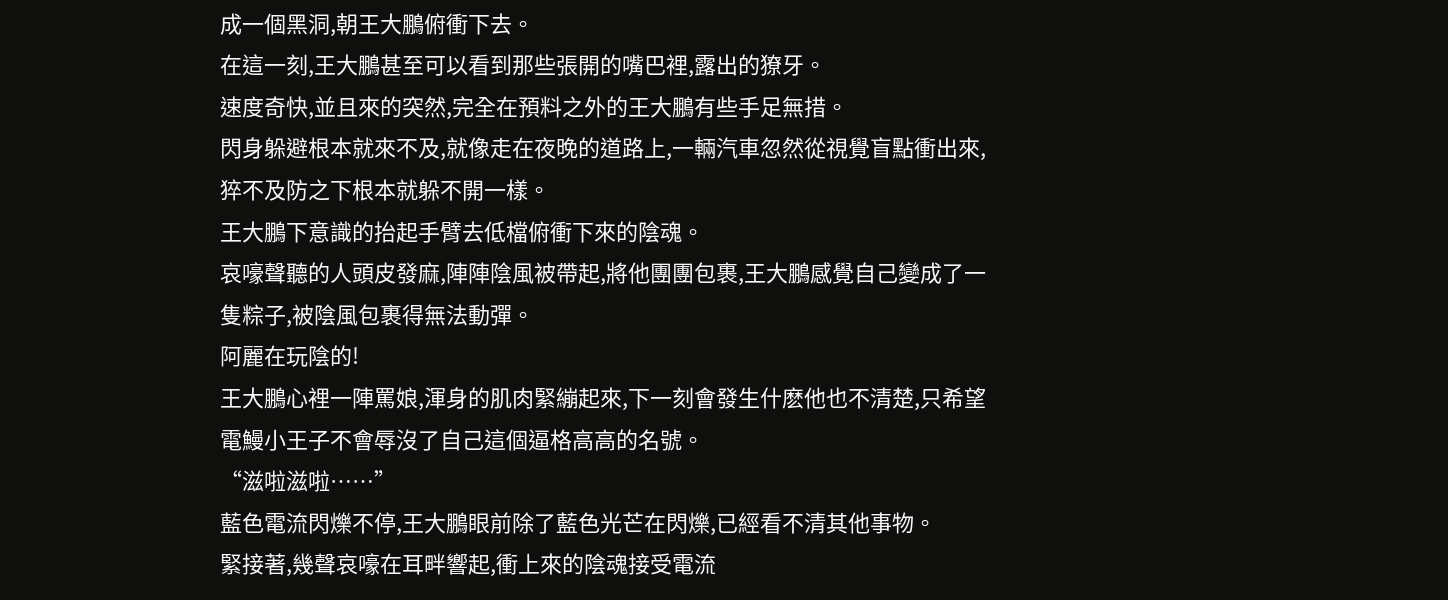成一個黑洞,朝王大鵬俯衝下去。
在這一刻,王大鵬甚至可以看到那些張開的嘴巴裡,露出的獠牙。
速度奇快,並且來的突然,完全在預料之外的王大鵬有些手足無措。
閃身躲避根本就來不及,就像走在夜晚的道路上,一輛汽車忽然從視覺盲點衝出來,猝不及防之下根本就躲不開一樣。
王大鵬下意識的抬起手臂去低檔俯衝下來的陰魂。
哀嚎聲聽的人頭皮發麻,陣陣陰風被帶起,將他團團包裹,王大鵬感覺自己變成了一隻粽子,被陰風包裹得無法動彈。
阿麗在玩陰的!
王大鵬心裡一陣罵娘,渾身的肌肉緊繃起來,下一刻會發生什麽他也不清楚,只希望電鰻小王子不會辱沒了自己這個逼格高高的名號。
“滋啦滋啦……”
藍色電流閃爍不停,王大鵬眼前除了藍色光芒在閃爍,已經看不清其他事物。
緊接著,幾聲哀嚎在耳畔響起,衝上來的陰魂接受電流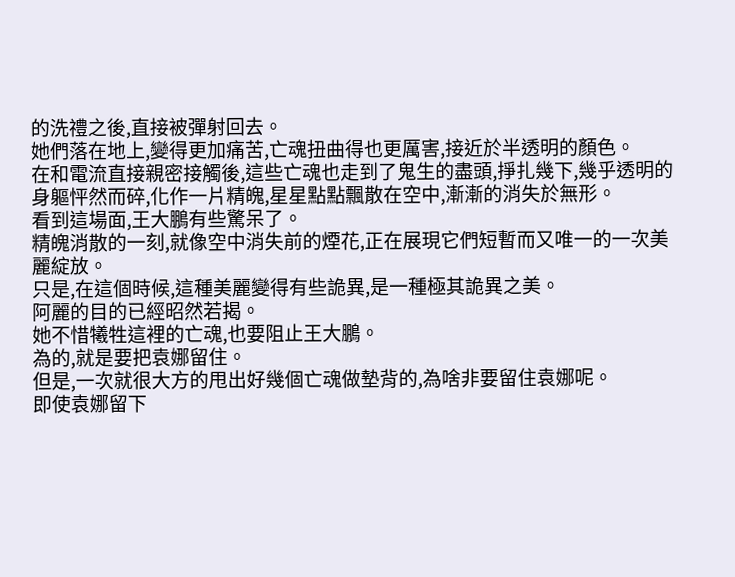的洗禮之後,直接被彈射回去。
她們落在地上,變得更加痛苦,亡魂扭曲得也更厲害,接近於半透明的顏色。
在和電流直接親密接觸後,這些亡魂也走到了鬼生的盡頭,掙扎幾下,幾乎透明的身軀怦然而碎,化作一片精魄,星星點點飄散在空中,漸漸的消失於無形。
看到這場面,王大鵬有些驚呆了。
精魄消散的一刻,就像空中消失前的煙花,正在展現它們短暫而又唯一的一次美麗綻放。
只是,在這個時候,這種美麗變得有些詭異,是一種極其詭異之美。
阿麗的目的已經昭然若揭。
她不惜犧牲這裡的亡魂,也要阻止王大鵬。
為的,就是要把袁娜留住。
但是,一次就很大方的甩出好幾個亡魂做墊背的,為啥非要留住袁娜呢。
即使袁娜留下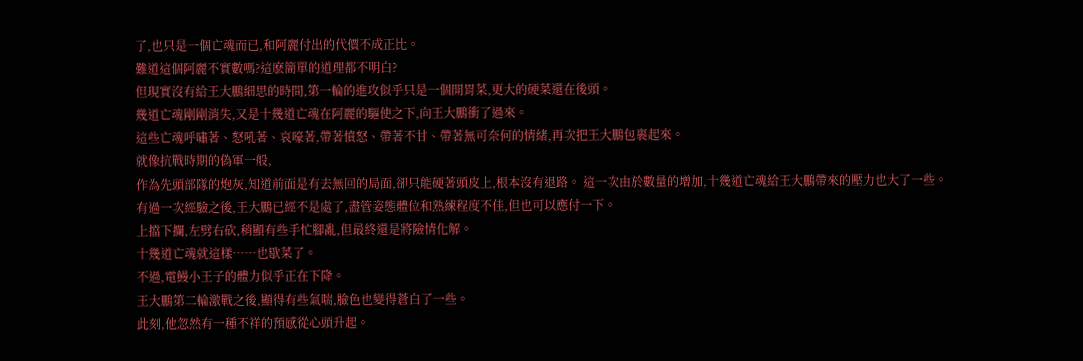了,也只是一個亡魂而已,和阿麗付出的代價不成正比。
難道這個阿麗不實數嗎?這麽簡單的道理都不明白?
但現實沒有給王大鵬細思的時間,第一輪的進攻似乎只是一個開胃菜,更大的硬菜還在後頭。
幾道亡魂剛剛消失,又是十幾道亡魂在阿麗的驅使之下,向王大鵬衝了過來。
這些亡魂呼嘯著、怒吼著、哀嚎著,帶著憤怒、帶著不甘、帶著無可奈何的情緒,再次把王大鵬包裹起來。
就像抗戰時期的偽軍一般,
作為先頭部隊的炮灰,知道前面是有去無回的局面,卻只能硬著頭皮上,根本沒有退路。 這一次由於數量的增加,十幾道亡魂給王大鵬帶來的壓力也大了一些。
有過一次經驗之後,王大鵬已經不是處了,盡管姿態體位和熟練程度不佳,但也可以應付一下。
上擋下攔,左劈右砍,稍顯有些手忙腳亂,但最終還是將險情化解。
十幾道亡魂就這樣……也歇菜了。
不過,電鰻小王子的體力似乎正在下降。
王大鵬第二輪激戰之後,顯得有些氣喘,臉色也變得蒼白了一些。
此刻,他忽然有一種不祥的預感從心頭升起。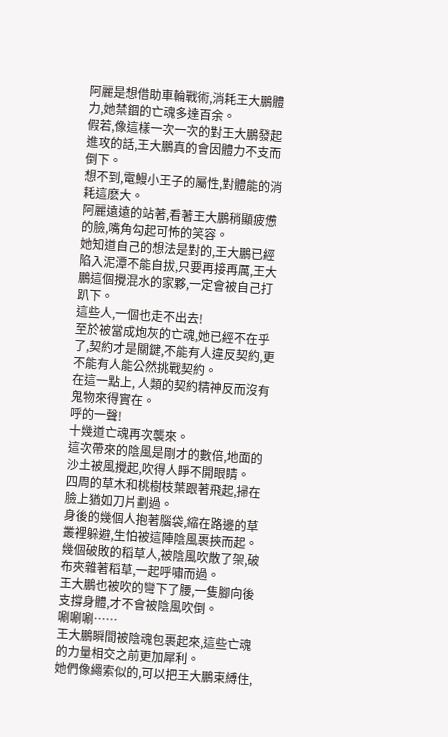阿麗是想借助車輪戰術,消耗王大鵬體力,她禁錮的亡魂多達百余。
假若,像這樣一次一次的對王大鵬發起進攻的話,王大鵬真的會因體力不支而倒下。
想不到,電鰻小王子的屬性,對體能的消耗這麽大。
阿麗遠遠的站著,看著王大鵬稍顯疲憊的臉,嘴角勾起可怖的笑容。
她知道自己的想法是對的,王大鵬已經陷入泥潭不能自拔,只要再接再厲,王大鵬這個攪混水的家夥,一定會被自己打趴下。
這些人,一個也走不出去!
至於被當成炮灰的亡魂,她已經不在乎了,契約才是關鍵,不能有人違反契約,更不能有人能公然挑戰契約。
在這一點上, 人類的契約精神反而沒有鬼物來得實在。
呼的一聲!
十幾道亡魂再次襲來。
這次帶來的陰風是剛才的數倍,地面的沙土被風攪起,吹得人睜不開眼睛。
四周的草木和桃樹枝葉跟著飛起,掃在臉上猶如刀片劃過。
身後的幾個人抱著腦袋,縮在路邊的草叢裡躲避,生怕被這陣陰風裹挾而起。
幾個破敗的稻草人,被陰風吹散了架,破布夾雜著稻草,一起呼嘯而過。
王大鵬也被吹的彎下了腰,一隻腳向後支撐身體,才不會被陰風吹倒。
唰唰唰……
王大鵬瞬間被陰魂包裹起來,這些亡魂的力量相交之前更加犀利。
她們像繩索似的,可以把王大鵬束縛住,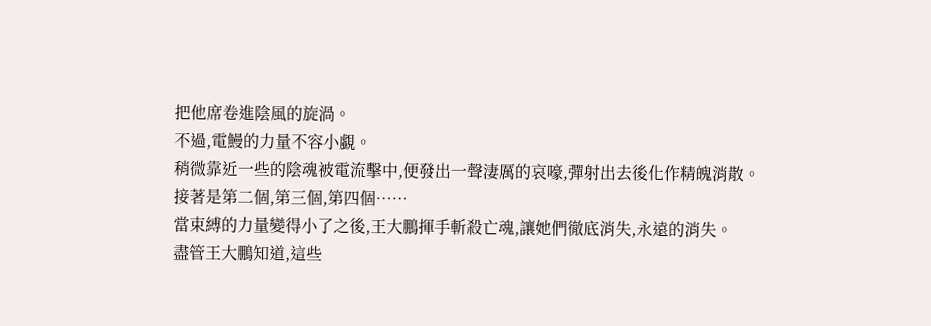把他席卷進陰風的旋渦。
不過,電鰻的力量不容小覷。
稍微靠近一些的陰魂被電流擊中,便發出一聲淒厲的哀嚎,彈射出去後化作精魄消散。
接著是第二個,第三個,第四個……
當束縛的力量變得小了之後,王大鵬揮手斬殺亡魂,讓她們徹底消失,永遠的消失。
盡管王大鵬知道,這些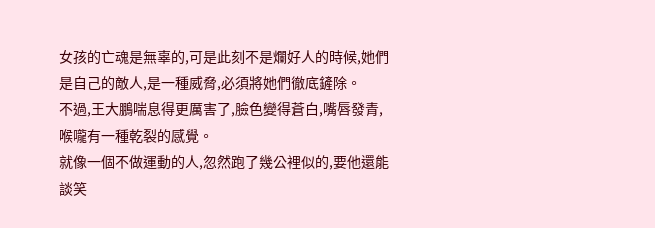女孩的亡魂是無辜的,可是此刻不是爛好人的時候,她們是自己的敵人,是一種威脅,必須將她們徹底鏟除。
不過,王大鵬喘息得更厲害了,臉色變得蒼白,嘴唇發青,喉嚨有一種乾裂的感覺。
就像一個不做運動的人,忽然跑了幾公裡似的,要他還能談笑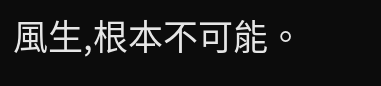風生,根本不可能。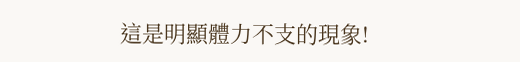這是明顯體力不支的現象!